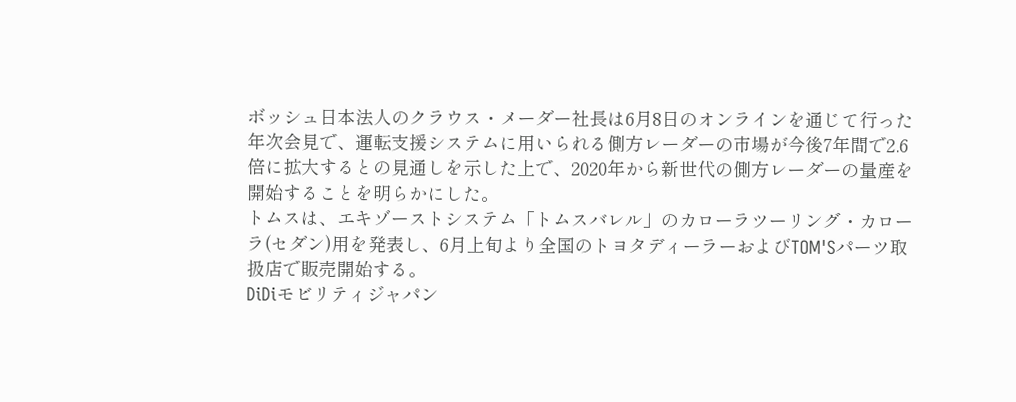ボッシュ日本法人のクラウス・メーダー社長は6月8日のオンラインを通じて行った年次会見で、運転支援システムに用いられる側方レーダーの市場が今後7年間で2.6倍に拡大するとの見通しを示した上で、2020年から新世代の側方レーダーの量産を開始することを明らかにした。
トムスは、エキゾーストシステム「トムスバレル」のカローラツーリング・カローラ(セダン)用を発表し、6月上旬より全国のトヨタディーラーおよびTOM'Sパーツ取扱店で販売開始する。
DiDiモビリティジャパン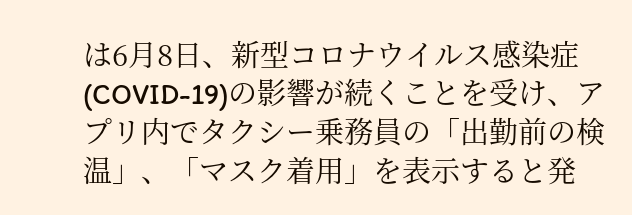は6月8日、新型コロナウイルス感染症(COVID-19)の影響が続くことを受け、アプリ内でタクシー乗務員の「出勤前の検温」、「マスク着用」を表示すると発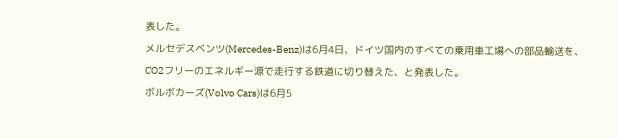表した。
メルセデスベンツ(Mercedes-Benz)は6月4日、ドイツ国内のすべての乗用車工場への部品輸送を、CO2フリーのエネルギー源で走行する鉄道に切り替えた、と発表した。
ボルボカーズ(Volvo Cars)は6月5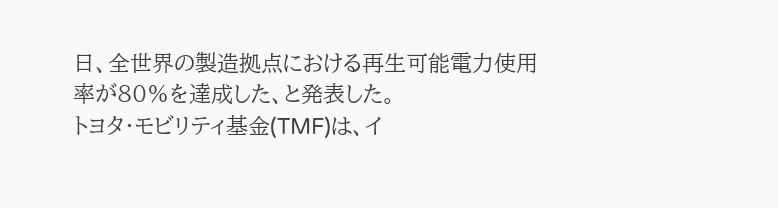日、全世界の製造拠点における再生可能電力使用率が80%を達成した、と発表した。
トヨタ・モビリティ基金(TMF)は、イ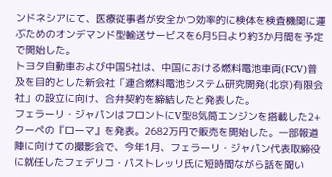ンドネシアにて、医療従事者が安全かつ効率的に検体を検査機関に運ぶためのオンデマンド型輸送サービスを6月5日より約3か月間を予定で開始した。
トヨタ自動車および中国5社は、中国における燃料電池車両(FCV)普及を目的とした新会社「連合燃料電池システム研究開発(北京)有限会社」の設立に向け、合弁契約を締結したと発表した。
フェラーリ・ジャパンはフロントにV型8気筒エンジンを搭載した2+クーペの『ローマ』を発表。2682万円で販売を開始した。一部報道陣に向けての撮影会で、今年1月、フェラーリ・ジャパン代表取締役に就任したフェデリコ・パストレッリ氏に短時間ながら話を聞い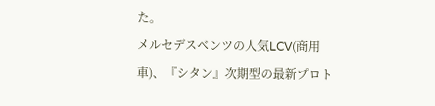た。
メルセデスベンツの人気LCV(商用車)、『シタン』次期型の最新プロト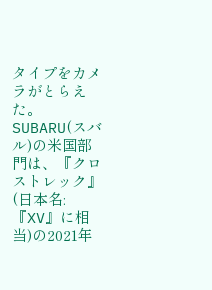タイプをカメラがとらえた。
SUBARU(スバル)の米国部門は、『クロストレック』(日本名:『XV』に相当)の2021年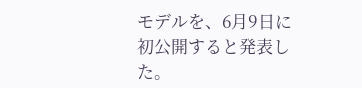モデルを、6月9日に初公開すると発表した。